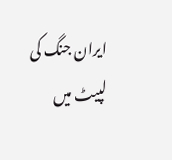ایران جنگ کی لپیٹ میں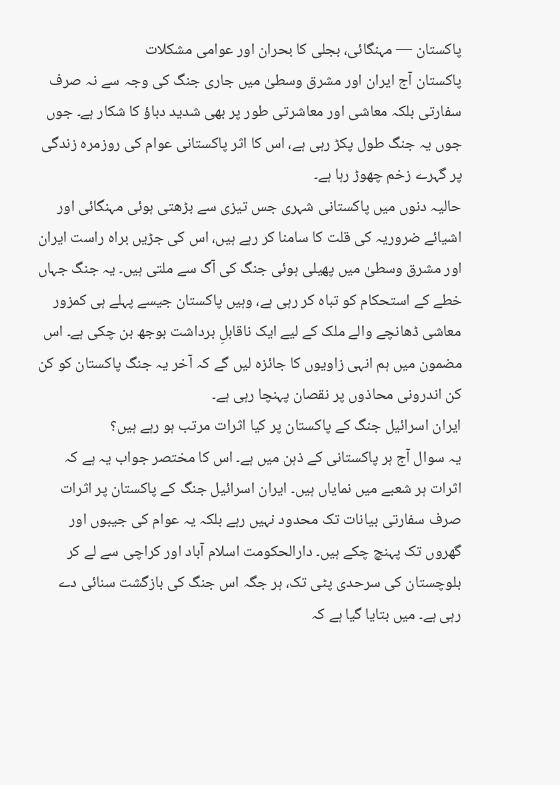پاکستان — مہنگائی، بجلی کا بحران اور عوامی مشکلات
پاکستان آج ایران اور مشرق وسطیٰ میں جاری جنگ کی وجہ سے نہ صرف سفارتی بلکہ معاشی اور معاشرتی طور پر بھی شدید دباؤ کا شکار ہے۔ جوں جوں یہ جنگ طول پکڑ رہی ہے، اس کا اثر پاکستانی عوام کی روزمرہ زندگی پر گہرے زخم چھوڑ رہا ہے۔
حالیہ دنوں میں پاکستانی شہری جس تیزی سے بڑھتی ہوئی مہنگائی اور اشیائے ضروریہ کی قلت کا سامنا کر رہے ہیں، اس کی جڑیں براہ راست ایران اور مشرق وسطیٰ میں پھیلی ہوئی جنگ کی آگ سے ملتی ہیں۔ یہ جنگ جہاں خطے کے استحکام کو تباہ کر رہی ہے، وہیں پاکستان جیسے پہلے ہی کمزور معاشی ڈھانچے والے ملک کے لیے ایک ناقابلِ برداشت بوجھ بن چکی ہے۔ اس مضمون میں ہم انہی زاویوں کا جائزہ لیں گے کہ آخر یہ جنگ پاکستان کو کن کن اندرونی محاذوں پر نقصان پہنچا رہی ہے۔
ایران اسرائیل جنگ کے پاکستان پر کیا اثرات مرتب ہو رہے ہیں؟
یہ سوال آج ہر پاکستانی کے ذہن میں ہے۔ اس کا مختصر جواب یہ ہے کہ اثرات ہر شعبے میں نمایاں ہیں۔ ایران اسرائیل جنگ کے پاکستان پر اثرات صرف سفارتی بیانات تک محدود نہیں رہے بلکہ یہ عوام کی جیبوں اور گھروں تک پہنچ چکے ہیں۔ دارالحکومت اسلام آباد اور کراچی سے لے کر بلوچستان کی سرحدی پٹی تک، ہر جگہ اس جنگ کی بازگشت سنائی دے رہی ہے۔ میں بتایا گیا ہے کہ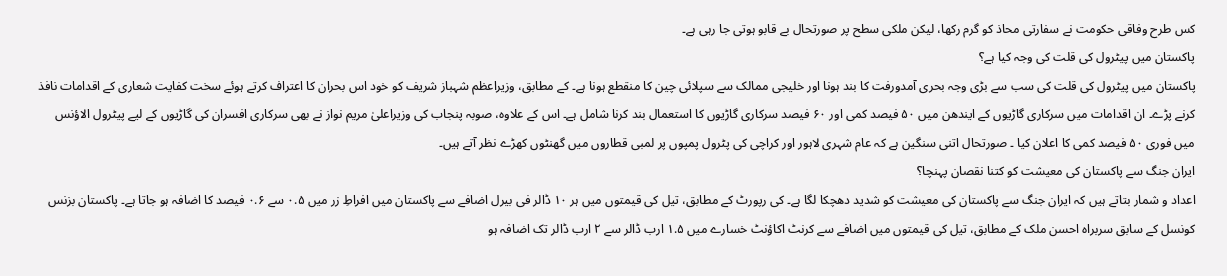کس طرح وفاقی حکومت نے سفارتی محاذ کو گرم رکھا، لیکن ملکی سطح پر صورتحال بے قابو ہوتی جا رہی ہے۔
پاکستان میں پیٹرول کی قلت کی وجہ کیا ہے؟
پاکستان میں پیٹرول کی قلت کی سب سے بڑی وجہ بحری آمدورفت کا بند ہونا اور خلیجی ممالک سے سپلائی چین کا منقطع ہونا ہے۔ کے مطابق، وزیراعظم شہباز شریف کو خود اس بحران کا اعتراف کرتے ہوئے سخت کفایت شعاری کے اقدامات نافذ کرنے پڑے۔ ان اقدامات میں سرکاری گاڑیوں کے ایندھن میں ۵۰ فیصد کمی اور ۶۰ فیصد سرکاری گاڑیوں کا استعمال بند کرنا شامل ہے۔ اس کے علاوہ، صوبہ پنجاب کی وزیراعلیٰ مریم نواز نے بھی سرکاری افسران کی گاڑیوں کے لیے پیٹرول الاؤنس میں فوری ۵۰ فیصد کمی کا اعلان کیا ۔ صورتحال اتنی سنگین ہے کہ عام شہری لاہور اور کراچی کی پٹرول پمپوں پر لمبی قطاروں میں گھنٹوں کھڑے نظر آتے ہیں۔
ایران جنگ سے پاکستان کی معیشت کو کتنا نقصان پہنچا؟
اعداد و شمار بتاتے ہیں کہ ایران جنگ سے پاکستان کی معیشت کو شدید دھچکا لگا ہے۔ کی رپورٹ کے مطابق، تیل کی قیمتوں میں ہر ۱۰ ڈالر فی بیرل اضافے سے پاکستان میں افراطِ زر میں ۰.۵ سے ۰.۶ فیصد کا اضافہ ہو جاتا ہے۔ پاکستان بزنس کونسل کے سابق سربراہ احسن ملک کے مطابق، تیل کی قیمتوں میں اضافے سے کرنٹ اکاؤنٹ خسارے میں ۱.۵ ارب ڈالر سے ۲ ارب ڈالر تک اضافہ ہو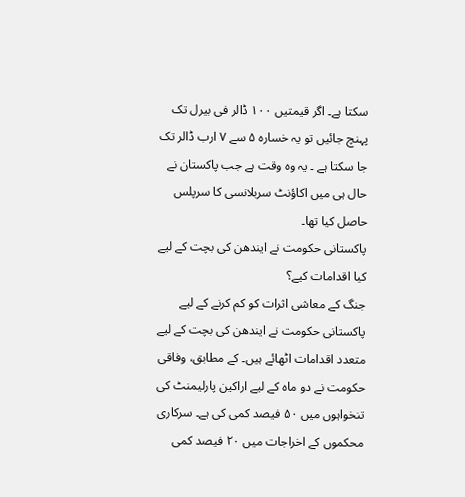سکتا ہے۔ اگر قیمتیں ۱۰۰ ڈالر فی بیرل تک پہنچ جائیں تو یہ خسارہ ۵ سے ۷ ارب ڈالر تک جا سکتا ہے ۔ یہ وہ وقت ہے جب پاکستان نے حال ہی میں اکاؤنٹ سربلانسی کا سرپلس حاصل کیا تھا۔
پاکستانی حکومت نے ایندھن کی بچت کے لیے کیا اقدامات کیے؟
جنگ کے معاشی اثرات کو کم کرنے کے لیے پاکستانی حکومت نے ایندھن کی بچت کے لیے متعدد اقدامات اٹھائے ہیں۔ کے مطابق، وفاقی حکومت نے دو ماہ کے لیے اراکین پارلیمنٹ کی تنخواہوں میں ۵۰ فیصد کمی کی ہے۔ سرکاری محکموں کے اخراجات میں ۲۰ فیصد کمی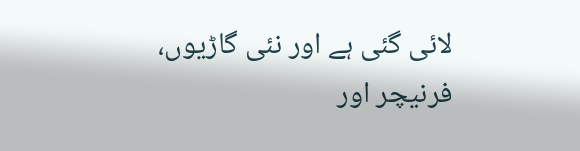لائی گئی ہے اور نئی گاڑیوں، فرنیچر اور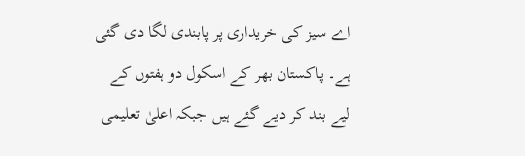اے سیز کی خریداری پر پابندی لگا دی گئی ہے۔ پاکستان بھر کے اسکول دو ہفتوں کے لیے بند کر دیے گئے ہیں جبکہ اعلیٰ تعلیمی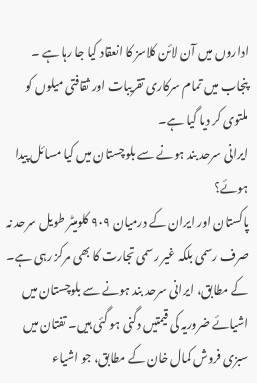اداروں میں آن لائن کلاسز کا انعقاد کیا جا رہا ہے ۔ پنجاب میں تمام سرکاری تقریبات اور ثقافتی میلوں کو ملتوی کر دیا گیا ہے۔
ایرانی سرحد بند ہونے سے بلوچستان میں کیا مسائل پیدا ہوئے؟
پاکستان اور ایران کے درمیان ۹۰۹ کلومیٹر طویل سرحد نہ صرف رسمی بلکہ غیر رسمی تجارت کا بھی مرکز رہی ہے۔ کے مطابق، ایرانی سرحد بند ہونے سے بلوچستان میں اشیائے ضروریہ کی قیمتیں دگنی ہو گئی ہیں۔ تفتان میں سبزی فروش کمال خان کے مطابق، جو اشیاء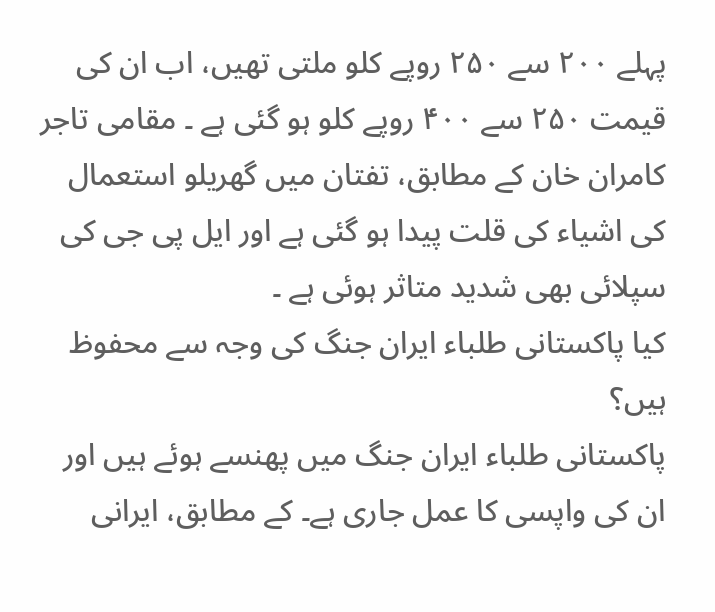پہلے ۲۰۰ سے ۲۵۰ روپے کلو ملتی تھیں، اب ان کی قیمت ۲۵۰ سے ۴۰۰ روپے کلو ہو گئی ہے ۔ مقامی تاجر کامران خان کے مطابق، تفتان میں گھریلو استعمال کی اشیاء کی قلت پیدا ہو گئی ہے اور ایل پی جی کی سپلائی بھی شدید متاثر ہوئی ہے ۔
کیا پاکستانی طلباء ایران جنگ کی وجہ سے محفوظ ہیں؟
پاکستانی طلباء ایران جنگ میں پھنسے ہوئے ہیں اور ان کی واپسی کا عمل جاری ہے۔ کے مطابق، ایرانی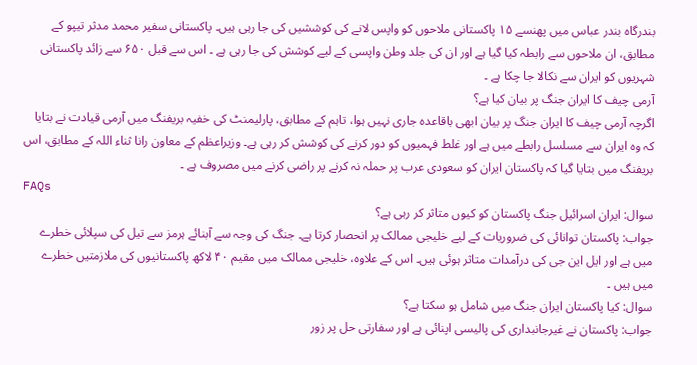بندرگاہ بندر عباس میں پھنسے ۱۵ پاکستانی ملاحوں کو واپس لانے کی کوششیں کی جا رہی ہیں۔ پاکستانی سفیر محمد مدثر تیپو کے مطابق، ان ملاحوں سے رابطہ کیا گیا ہے اور ان کی جلد وطن واپسی کے لیے کوشش کی جا رہی ہے ۔ اس سے قبل ۶۵۰ سے زائد پاکستانی شہریوں کو ایران سے نکالا جا چکا ہے ۔
آرمی چیف کا ایران جنگ پر بیان کیا ہے؟
اگرچہ آرمی چیف کا ایران جنگ پر بیان ابھی باقاعدہ جاری نہیں ہوا، تاہم کے مطابق، پارلیمنٹ کی خفیہ بریفنگ میں آرمی قیادت نے بتایا کہ وہ ایران سے مسلسل رابطے میں ہے اور غلط فہمیوں کو دور کرنے کی کوشش کر رہی ہے۔ وزیراعظم کے معاون رانا ثناء اللہ کے مطابق، اس بریفنگ میں بتایا گیا کہ پاکستان ایران کو سعودی عرب پر حملہ نہ کرنے پر راضی کرنے میں مصروف ہے ۔
FAQs
سوال: ایران اسرائیل جنگ پاکستان کو کیوں متاثر کر رہی ہے؟
جواب: پاکستان توانائی کی ضروریات کے لیے خلیجی ممالک پر انحصار کرتا ہے۔ جنگ کی وجہ سے آبنائے ہرمز سے تیل کی سپلائی خطرے میں ہے اور ایل این جی کی درآمدات متاثر ہوئی ہیں۔ اس کے علاوہ، خلیجی ممالک میں مقیم ۴۰ لاکھ پاکستانیوں کی ملازمتیں خطرے میں ہیں ۔
سوال: کیا پاکستان ایران جنگ میں شامل ہو سکتا ہے؟
جواب: پاکستان نے غیرجانبداری کی پالیسی اپنائی ہے اور سفارتی حل پر زور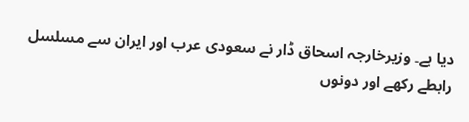دیا ہے۔ وزیرخارجہ اسحاق ڈار نے سعودی عرب اور ایران سے مسلسل رابطے رکھے اور دونوں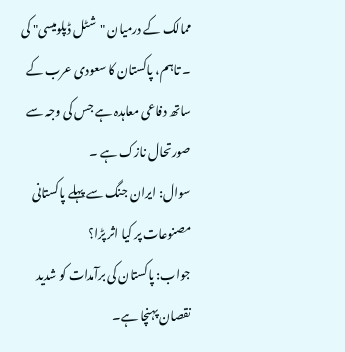ممالک کے درمیان "شٹل ڈپلومیسی" کی ۔ تاہم، پاکستان کا سعودی عرب کے ساتھ دفاعی معاہدہ ہے جس کی وجہ سے صورتحال نازک ہے ۔
سوال: ایران جنگ سے پہلے پاکستانی مصنوعات پر کیا اثر پڑا؟
جواب: پاکستان کی برآمدات کو شدید نقصان پہنچا ہے۔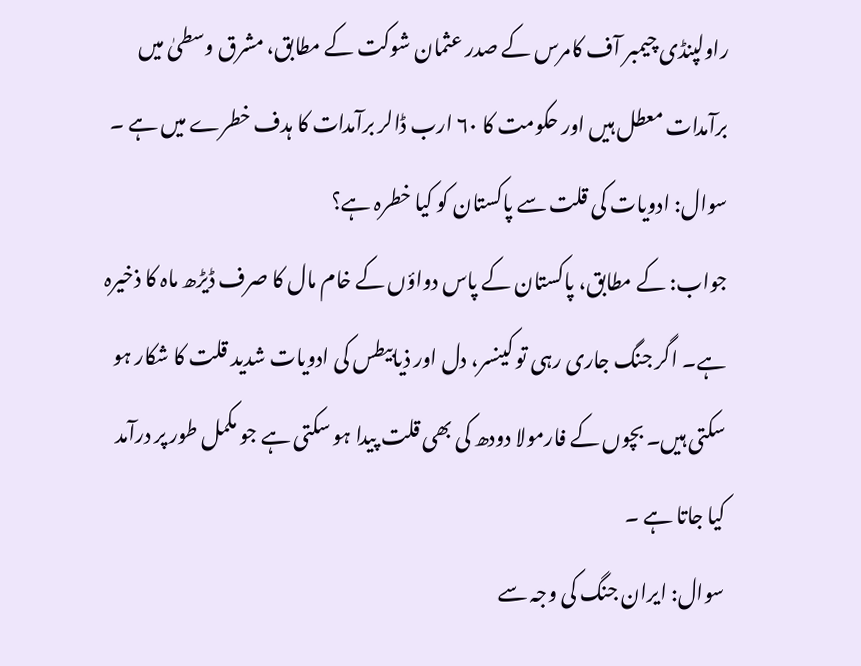راولپنڈی چیمبر آف کامرس کے صدر عثمان شوکت کے مطابق، مشرق وسطیٰ میں برآمدات معطل ہیں اور حکومت کا ۶۰ ارب ڈالر برآمدات کا ہدف خطرے میں ہے ۔
سوال: ادویات کی قلت سے پاکستان کو کیا خطرہ ہے؟
جواب: کے مطابق، پاکستان کے پاس دواؤں کے خام مال کا صرف ڈیڑھ ماہ کا ذخیرہ ہے۔ اگر جنگ جاری رہی تو کینسر، دل اور ذیابیطس کی ادویات شدید قلت کا شکار ہو سکتی ہیں۔ بچوں کے فارمولا دودھ کی بھی قلت پیدا ہو سکتی ہے جو مکمل طور پر درآمد کیا جاتا ہے ۔
سوال: ایران جنگ کی وجہ سے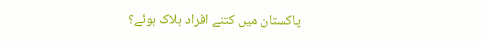پاکستان میں کتنے افراد ہلاک ہوئے؟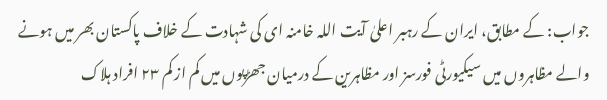جواب: کے مطابق، ایران کے رہبر اعلیٰ آیت اللہ خامنہ ای کی شہادت کے خلاف پاکستان بھر میں ہونے والے مظاہروں میں سیکیورٹی فورسز اور مظاہرین کے درمیان جھڑپوں میں کم از کم ۲۳ افراد ہلاک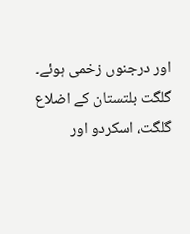اور درجنوں زخمی ہوئے۔ گلگت بلتستان کے اضلاع گلگت، اسکردو اور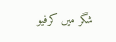شگر میں کرفیو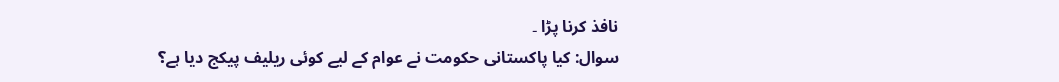نافذ کرنا پڑا ۔
سوال: کیا پاکستانی حکومت نے عوام کے لیے کوئی ریلیف پیکج دیا ہے؟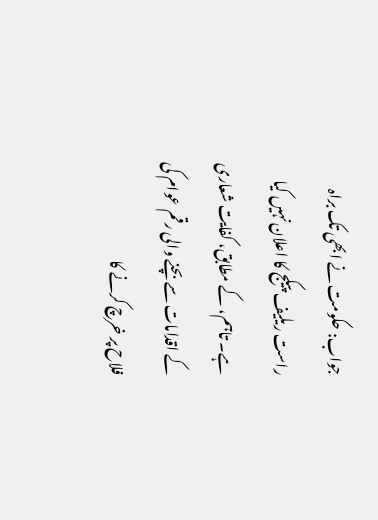جواب: حکومت نے ابھی تک براہ راست ریلیف پیکج کا اعلان نہیں کیا ہے۔ تاہم، کے مطابق، کفایت شعاری کے اقدامات سے بچنے والی رقم عوام کی فلاح پر خرچ کرنے کا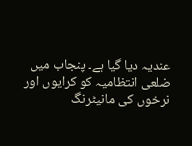عندیہ دیا گیا ہے۔ پنجاب میں ضلعی انتظامیہ کو کرایوں اور نرخوں کی مانیٹرنگ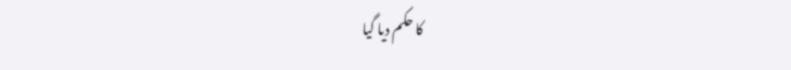کا حکم دیا گیا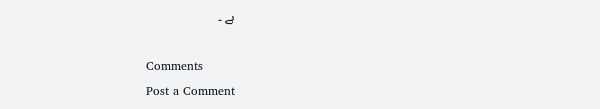ہے ۔

Comments
Post a Comment